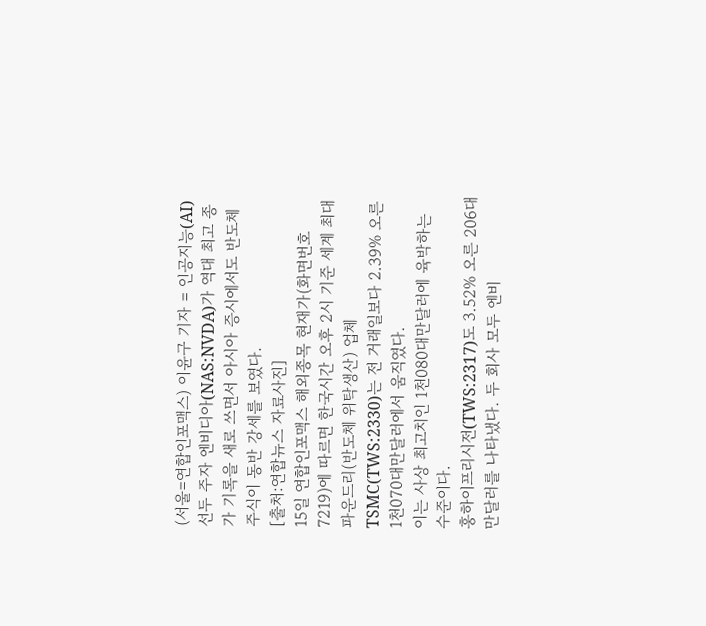(서울=연합인포맥스) 이윤구 기자 = 인공지능(AI) 선두 주자 엔비디아(NAS:NVDA)가 역대 최고 종가 기록을 새로 쓰면서 아시아 증시에서도 반도체 주식이 동반 강세를 보였다.
[출처:연합뉴스 자료사진]
15일 연합인포맥스 해외종목 현재가(화면번호 7219)에 따르면 한국시간 오후 2시 기준 세계 최대 파운드리(반도체 위탁생산) 업체 TSMC(TWS:2330)는 전 거래일보다 2.39% 오른 1천070대만달러에서 움직였다.
이는 사상 최고치인 1천080대만달러에 육박하는 수준이다.
훙하이프리시전(TWS:2317)도 3.52% 오른 206대만달러를 나타냈다. 두 회사 모두 엔비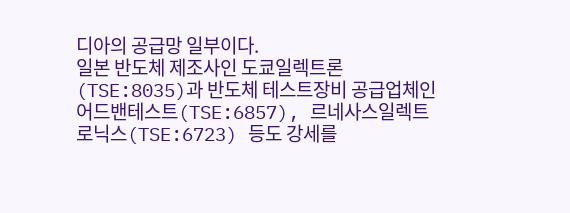디아의 공급망 일부이다.
일본 반도체 제조사인 도쿄일렉트론(TSE:8035)과 반도체 테스트장비 공급업체인 어드밴테스트(TSE:6857), 르네사스일렉트로닉스(TSE:6723) 등도 강세를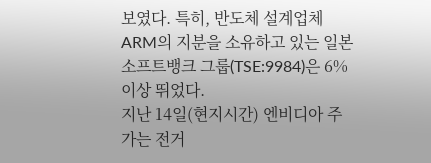보였다. 특히, 반도체 설계업체 ARM의 지분을 소유하고 있는 일본 소프트뱅크 그룹(TSE:9984)은 6% 이상 뛰었다.
지난 14일(현지시간) 엔비디아 주가는 전거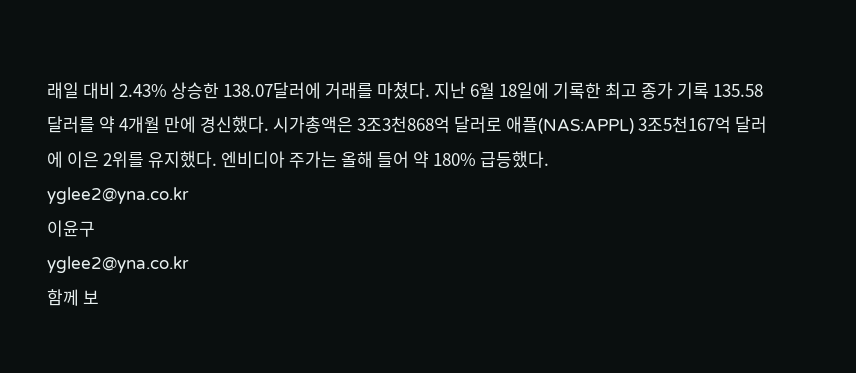래일 대비 2.43% 상승한 138.07달러에 거래를 마쳤다. 지난 6월 18일에 기록한 최고 종가 기록 135.58달러를 약 4개월 만에 경신했다. 시가총액은 3조3천868억 달러로 애플(NAS:APPL) 3조5천167억 달러에 이은 2위를 유지했다. 엔비디아 주가는 올해 들어 약 180% 급등했다.
yglee2@yna.co.kr
이윤구
yglee2@yna.co.kr
함께 보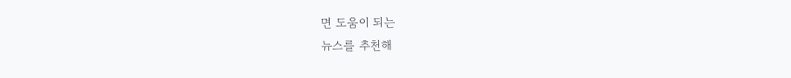면 도움이 되는
뉴스를 추천해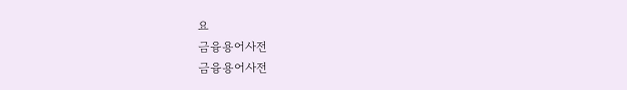요
금융용어사전
금융용어사전